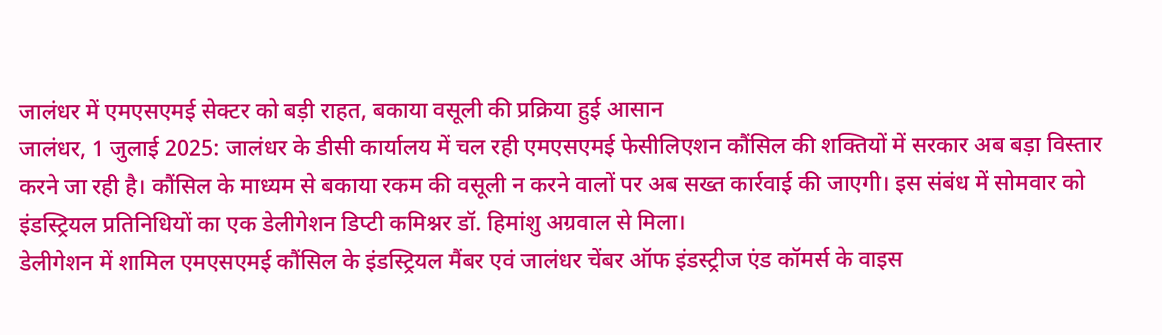जालंधर में एमएसएमई सेक्टर को बड़ी राहत, बकाया वसूली की प्रक्रिया हुई आसान
जालंधर, 1 जुलाई 2025: जालंधर के डीसी कार्यालय में चल रही एमएसएमई फेसीलिएशन कौंसिल की शक्तियों में सरकार अब बड़ा विस्तार करने जा रही है। कौंसिल के माध्यम से बकाया रकम की वसूली न करने वालों पर अब सख्त कार्रवाई की जाएगी। इस संबंध में सोमवार को इंडस्ट्रियल प्रतिनिधियों का एक डेलीगेशन डिप्टी कमिश्नर डॉ. हिमांशु अग्रवाल से मिला।
डेलीगेशन में शामिल एमएसएमई कौंसिल के इंडस्ट्रियल मैंबर एवं जालंधर चेंबर ऑफ इंडस्ट्रीज एंड कॉमर्स के वाइस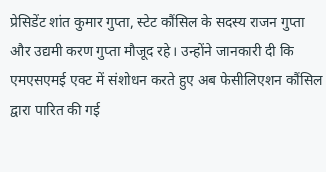प्रेसिडेंट शांत कुमार गुप्ता, स्टेट कौंसिल के सदस्य राजन गुप्ता और उद्यमी करण गुप्ता मौजूद रहे। उन्होंने जानकारी दी कि एमएसएमई एक्ट में संशोधन करते हुए अब फेसीलिएशन कौंसिल द्वारा पारित की गई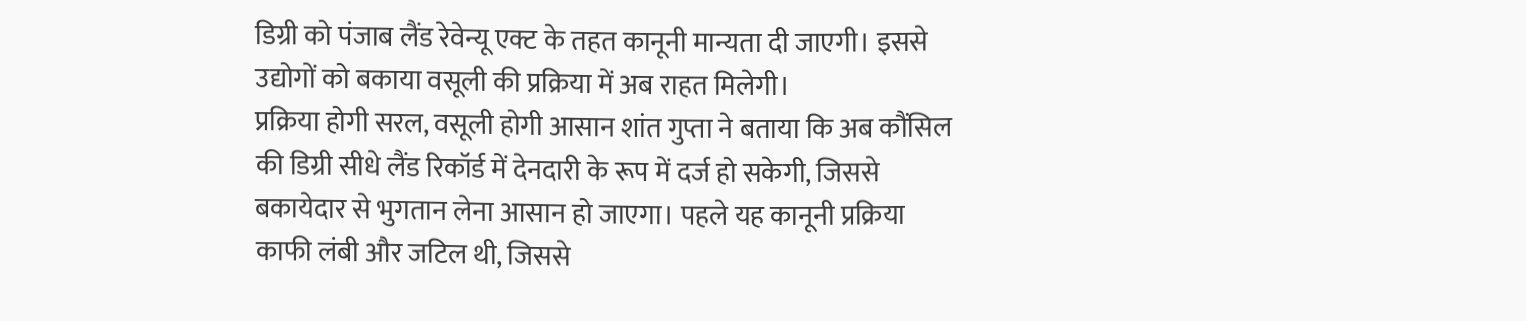डिग्री को पंजाब लैंड रेवेन्यू एक्ट के तहत कानूनी मान्यता दी जाएगी। इससे उद्योगों को बकाया वसूली की प्रक्रिया में अब राहत मिलेगी।
प्रक्रिया होगी सरल, वसूली होगी आसान शांत गुप्ता ने बताया कि अब कौंसिल की डिग्री सीधे लैंड रिकॉर्ड में देनदारी के रूप में दर्ज हो सकेगी, जिससे बकायेदार से भुगतान लेना आसान हो जाएगा। पहले यह कानूनी प्रक्रिया काफी लंबी और जटिल थी, जिससे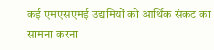कई एमएसएमई उद्यमियों को आर्थिक संकट का सामना करना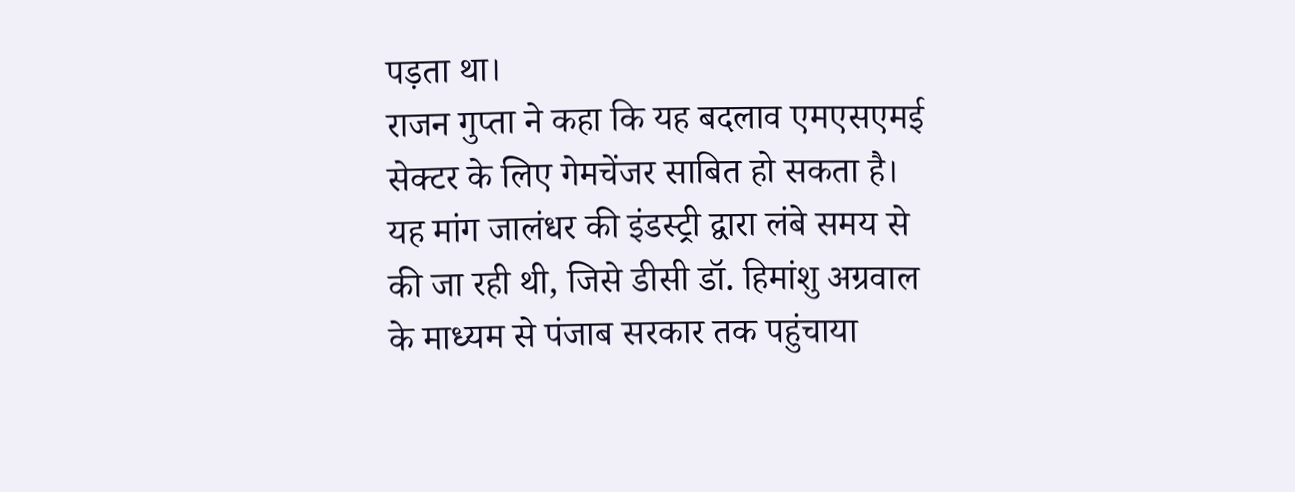पड़ता था।
राजन गुप्ता ने कहा कि यह बदलाव एमएसएमई सेक्टर के लिए गेमचेंजर साबित हो सकता है। यह मांग जालंधर की इंडस्ट्री द्वारा लंबे समय से की जा रही थी, जिसे डीसी डॉ. हिमांशु अग्रवाल के माध्यम से पंजाब सरकार तक पहुंचाया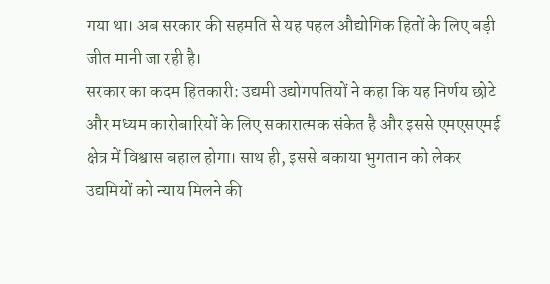गया था। अब सरकार की सहमति से यह पहल औद्योगिक हितों के लिए बड़ी जीत मानी जा रही है।
सरकार का कदम हितकारी: उद्यमी उद्योगपतियों ने कहा कि यह निर्णय छोटे और मध्यम कारोबारियों के लिए सकारात्मक संकेत है और इससे एमएसएमई क्षेत्र में विश्वास बहाल होगा। साथ ही, इससे बकाया भुगतान को लेकर उद्यमियों को न्याय मिलने की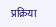प्रक्रिया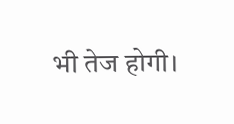भी तेज होगी।